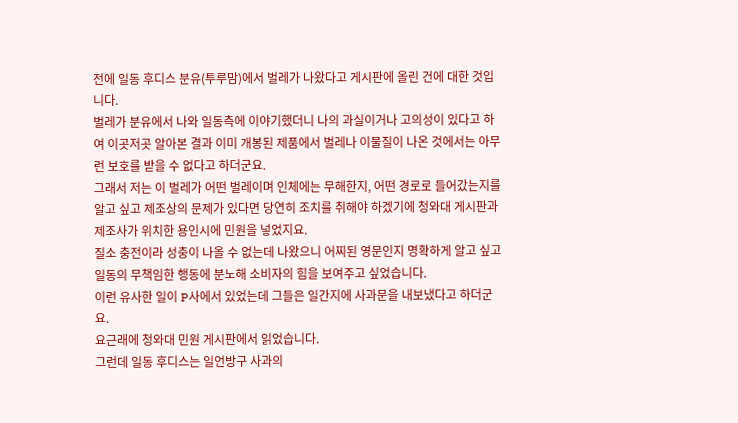전에 일동 후디스 분유(투루맘)에서 벌레가 나왔다고 게시판에 올린 건에 대한 것입니다.
벌레가 분유에서 나와 일동측에 이야기했더니 나의 과실이거나 고의성이 있다고 하여 이곳저곳 알아본 결과 이미 개봉된 제품에서 벌레나 이물질이 나온 것에서는 아무런 보호를 받을 수 없다고 하더군요.
그래서 저는 이 벌레가 어떤 벌레이며 인체에는 무해한지, 어떤 경로로 들어갔는지를 알고 싶고 제조상의 문제가 있다면 당연히 조치를 취해야 하겠기에 청와대 게시판과 제조사가 위치한 용인시에 민원을 넣었지요.
질소 충전이라 성충이 나올 수 없는데 나왔으니 어찌된 영문인지 명확하게 알고 싶고 일동의 무책임한 행동에 분노해 소비자의 힘을 보여주고 싶었습니다.
이런 유사한 일이 P사에서 있었는데 그들은 일간지에 사과문을 내보냈다고 하더군요.
요근래에 청와대 민원 게시판에서 읽었습니다.
그런데 일동 후디스는 일언방구 사과의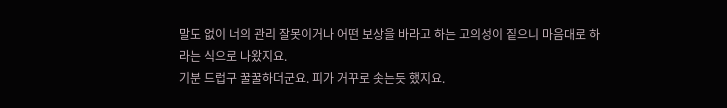말도 없이 너의 관리 잘못이거나 어떤 보상을 바라고 하는 고의성이 짙으니 마음대로 하라는 식으로 나왔지요.
기분 드럽구 꿀꿀하더군요. 피가 거꾸로 솟는듯 했지요.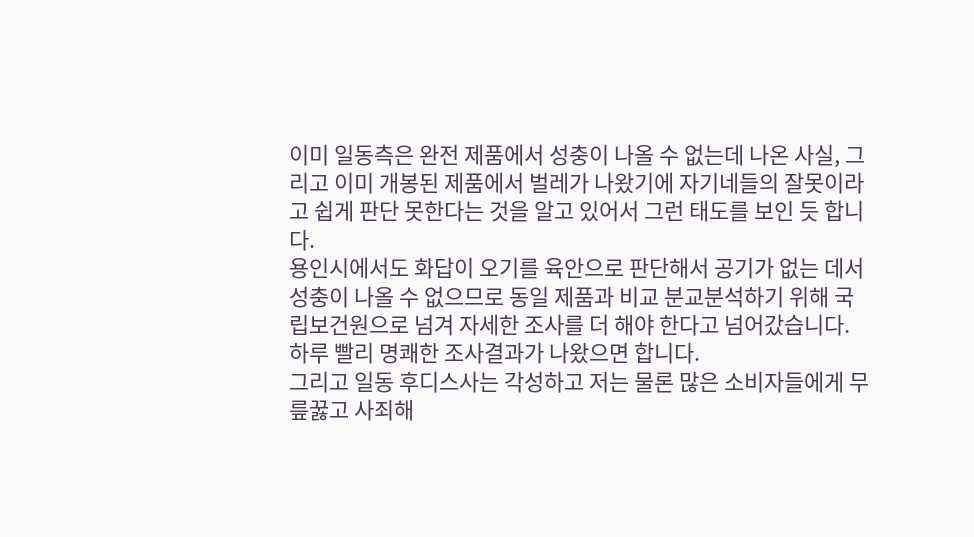이미 일동측은 완전 제품에서 성충이 나올 수 없는데 나온 사실, 그리고 이미 개봉된 제품에서 벌레가 나왔기에 자기네들의 잘못이라고 쉽게 판단 못한다는 것을 알고 있어서 그런 태도를 보인 듯 합니다.
용인시에서도 화답이 오기를 육안으로 판단해서 공기가 없는 데서 성충이 나올 수 없으므로 동일 제품과 비교 분교분석하기 위해 국립보건원으로 넘겨 자세한 조사를 더 해야 한다고 넘어갔습니다.
하루 빨리 명쾌한 조사결과가 나왔으면 합니다.
그리고 일동 후디스사는 각성하고 저는 물론 많은 소비자들에게 무릎꿇고 사죄해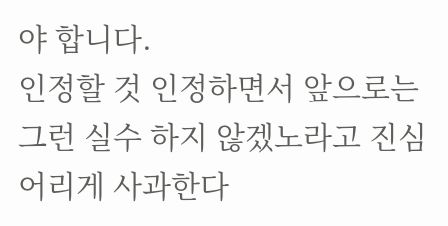야 합니다.
인정할 것 인정하면서 앞으로는 그런 실수 하지 않겠노라고 진심어리게 사과한다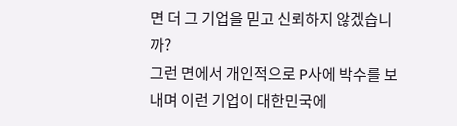면 더 그 기업을 믿고 신뢰하지 않겠습니까?
그런 면에서 개인적으로 P사에 박수를 보내며 이런 기업이 대한민국에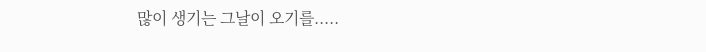많이 생기는 그날이 오기를.....